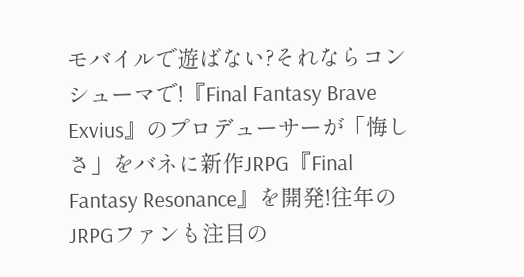モバイルで遊ばない?それならコンシューマで!『Final Fantasy Brave Exvius』のプロデューサーが「悔しさ」をバネに新作JRPG『Final Fantasy Resonance』を開発!往年のJRPGファンも注目の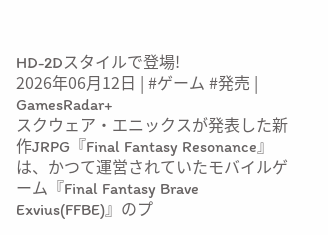HD-2Dスタイルで登場!
2026年06月12日 | #ゲーム #発売 | GamesRadar+
スクウェア・エニックスが発表した新作JRPG『Final Fantasy Resonance』は、かつて運営されていたモバイルゲーム『Final Fantasy Brave Exvius(FFBE)』のプ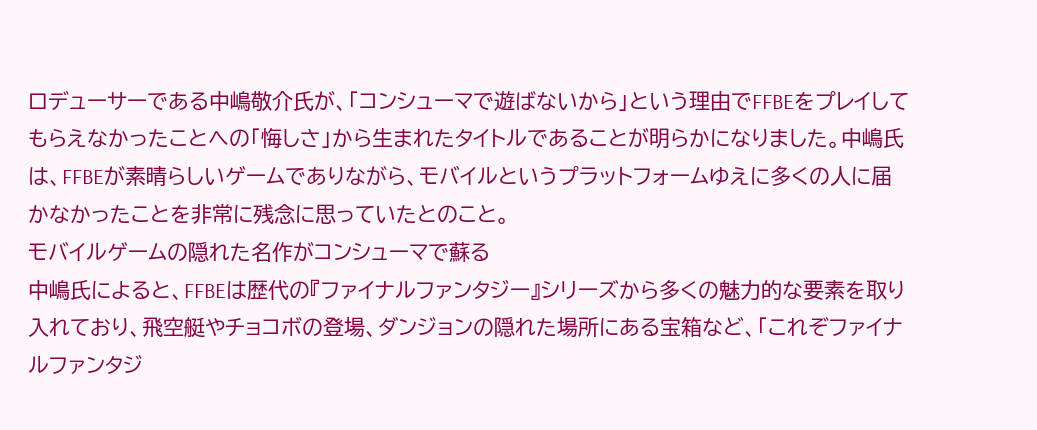ロデューサーである中嶋敬介氏が、「コンシューマで遊ばないから」という理由でFFBEをプレイしてもらえなかったことへの「悔しさ」から生まれたタイトルであることが明らかになりました。中嶋氏は、FFBEが素晴らしいゲームでありながら、モバイルというプラットフォームゆえに多くの人に届かなかったことを非常に残念に思っていたとのこと。
モバイルゲームの隠れた名作がコンシューマで蘇る
中嶋氏によると、FFBEは歴代の『ファイナルファンタジー』シリーズから多くの魅力的な要素を取り入れており、飛空艇やチョコボの登場、ダンジョンの隠れた場所にある宝箱など、「これぞファイナルファンタジ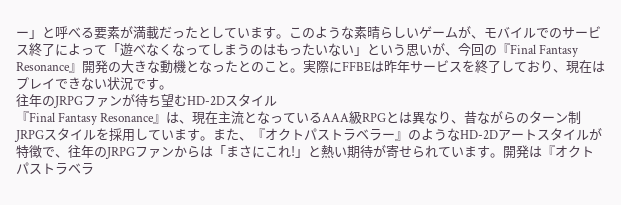ー」と呼べる要素が満載だったとしています。このような素晴らしいゲームが、モバイルでのサービス終了によって「遊べなくなってしまうのはもったいない」という思いが、今回の『Final Fantasy Resonance』開発の大きな動機となったとのこと。実際にFFBEは昨年サービスを終了しており、現在はプレイできない状況です。
往年のJRPGファンが待ち望むHD-2Dスタイル
『Final Fantasy Resonance』は、現在主流となっているAAA級RPGとは異なり、昔ながらのターン制JRPGスタイルを採用しています。また、『オクトパストラベラー』のようなHD-2Dアートスタイルが特徴で、往年のJRPGファンからは「まさにこれ!」と熱い期待が寄せられています。開発は『オクトパストラベラ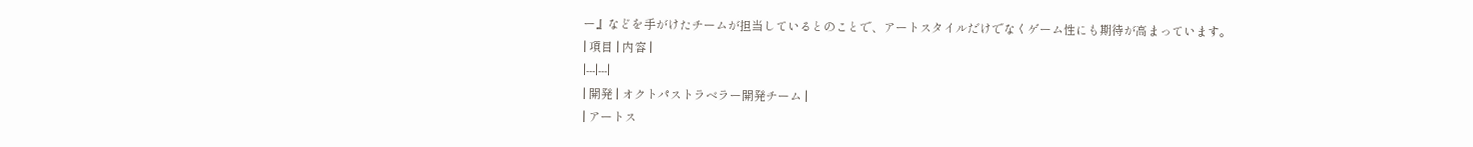ー』などを手がけたチームが担当しているとのことで、アートスタイルだけでなくゲーム性にも期待が高まっています。
| 項目 | 内容 |
|---|---|
| 開発 | オクトパストラベラー開発チーム |
| アートス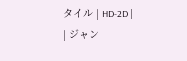タイル | HD-2D |
| ジャン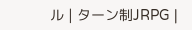ル | ターン制JRPG |